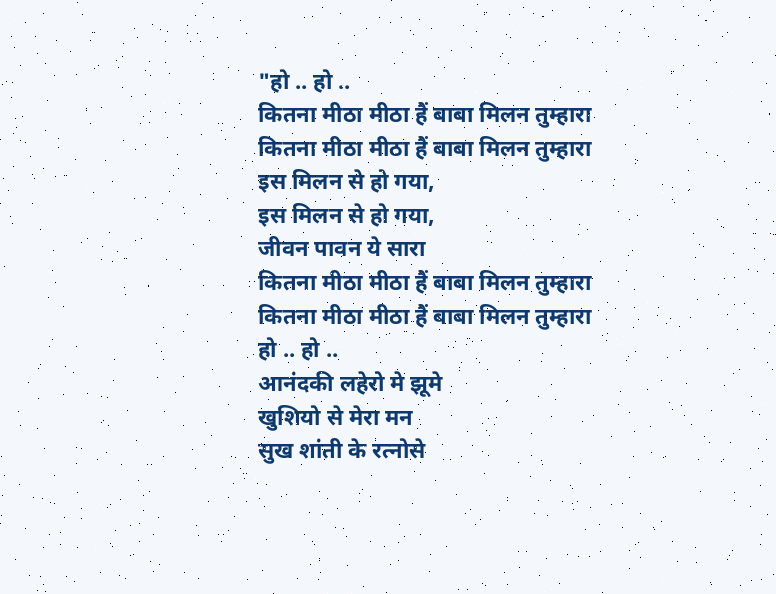"हो .. हो ..
कितना मीठा मीठा हैं बाबा मिलन तुम्हारा
कितना मीठा मीठा हैं बाबा मिलन तुम्हारा
इस मिलन से हो गया,
इस मिलन से हो गया,
जीवन पावन ये सारा
कितना मीठा मीठा हैं बाबा मिलन तुम्हारा
कितना मीठा मीठा हैं बाबा मिलन तुम्हारा
हो .. हो ..
आनंदकी लहेरो मे झूमे
खुशियो से मेरा मन
सुख शांती के रत्नोसे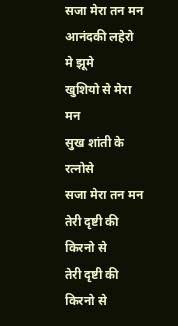सजा मेरा तन मन
आनंदकी लहेरो मे झूमे
खुशियो से मेरा मन
सुख शांती के रत्नोसे
सजा मेरा तन मन
तेरी दृष्टी की किरनो से
तेरी दृष्टी की किरनो से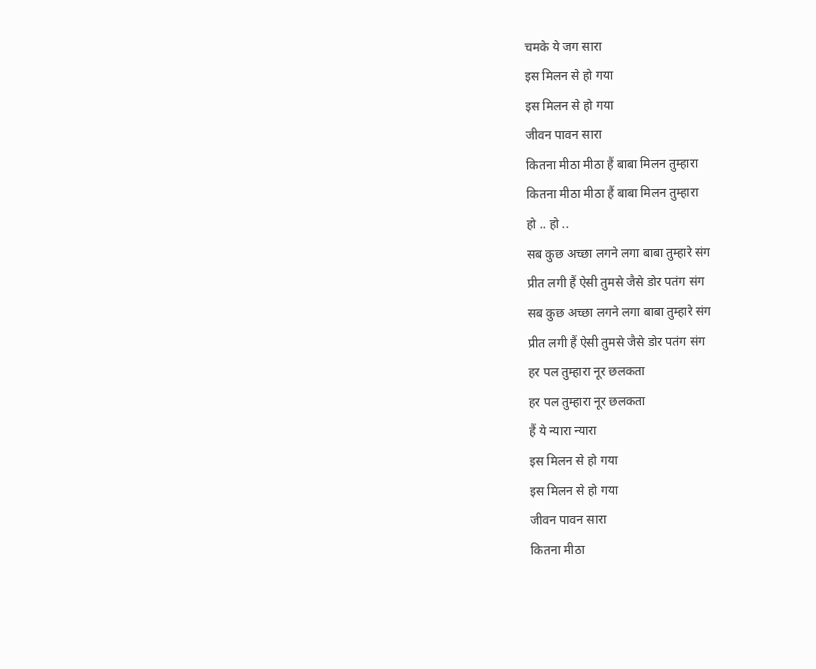चमके ये जग सारा
इस मिलन से हो गया
इस मिलन से हो गया
जीवन पावन सारा
कितना मीठा मीठा हैं बाबा मिलन तुम्हारा
कितना मीठा मीठा हैं बाबा मिलन तुम्हारा
हो .. हो ..
सब कुछ अच्छा लगने लगा बाबा तुम्हारे संग
प्रीत लगी हैं ऐसी तुमसे जैसे डोर पतंग संग
सब कुछ अच्छा लगने लगा बाबा तुम्हारे संग
प्रीत लगी हैं ऐसी तुमसे जैसे डोर पतंग संग
हर पल तुम्हारा नूर छलकता
हर पल तुम्हारा नूर छलकता
हैं ये न्यारा न्यारा
इस मिलन से हो गया
इस मिलन से हो गया
जीवन पावन सारा
कितना मीठा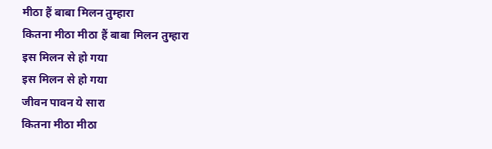मीठा हैं बाबा मिलन तुम्हारा
कितना मीठा मीठा हैं बाबा मिलन तुम्हारा
इस मिलन से हो गया
इस मिलन से हो गया
जीवन पावन ये सारा
कितना मीठा मीठा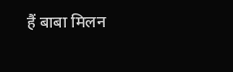हैं बाबा मिलन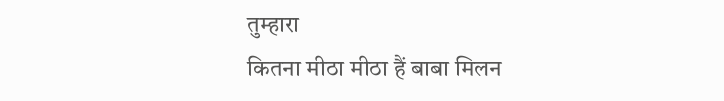तुम्हारा
कितना मीठा मीठा हैं बाबा मिलन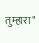तुम्हारा"